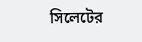সিলেটের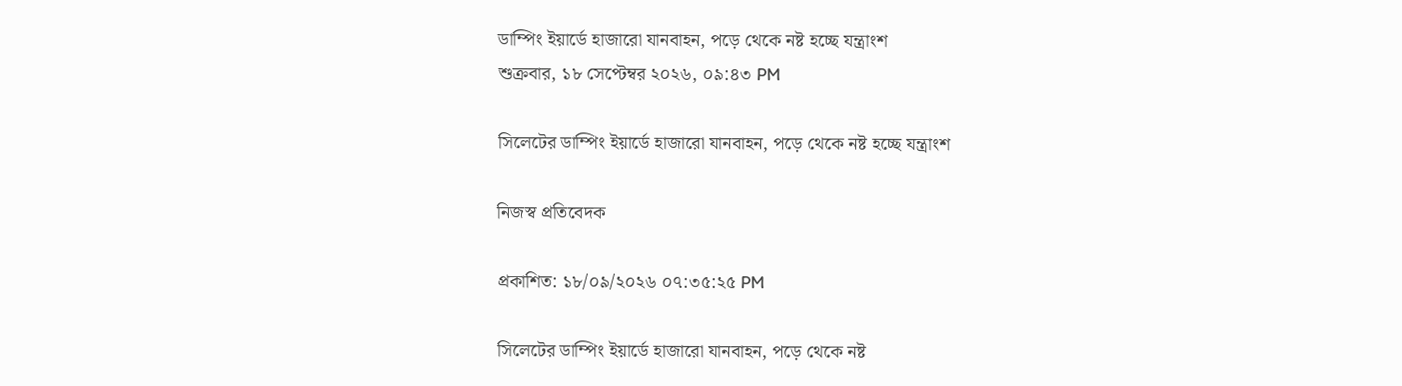ডাম্পিং ইয়ার্ডে হাজারো যানবাহন, পড়ে থেকে নষ্ট হচ্ছে যন্ত্রাংশ
শুক্রবার, ১৮ সেপ্টেম্বর ২০২৬, ০৯:৪৩ PM

সিলেটের ডাম্পিং ইয়ার্ডে হাজারো যানবাহন, পড়ে থেকে নষ্ট হচ্ছে যন্ত্রাংশ

নিজস্ব প্রতিবেদক

প্রকাশিত: ১৮/০৯/২০২৬ ০৭:৩৫:২৫ PM

সিলেটের ডাম্পিং ইয়ার্ডে হাজারো যানবাহন, পড়ে থেকে নষ্ট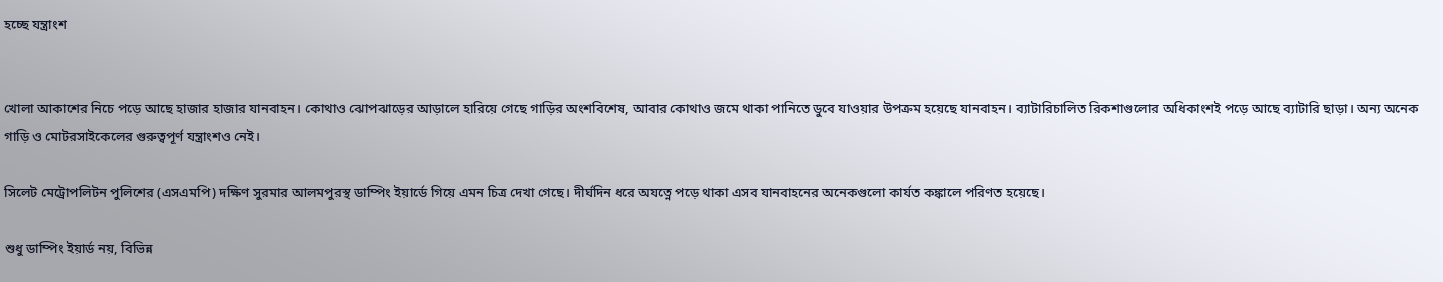হচ্ছে যন্ত্রাংশ


খোলা আকাশের নিচে পড়ে আছে হাজার হাজার যানবাহন। কোথাও ঝোপঝাড়ের আড়ালে হারিয়ে গেছে গাড়ির অংশবিশেষ, আবার কোথাও জমে থাকা পানিতে ডুবে যাওয়ার উপক্রম হয়েছে যানবাহন। ব্যাটারিচালিত রিকশাগুলোর অধিকাংশই পড়ে আছে ব্যাটারি ছাড়া। অন্য অনেক গাড়ি ও মোটরসাইকেলের গুরুত্বপূর্ণ যন্ত্রাংশও নেই।

সিলেট মেট্রোপলিটন পুলিশের (এসএমপি) দক্ষিণ সুরমার আলমপুরস্থ ডাম্পিং ইয়ার্ডে গিয়ে এমন চিত্র দেখা গেছে। দীর্ঘদিন ধরে অযত্নে পড়ে থাকা এসব যানবাহনের অনেকগুলো কার্যত কঙ্কালে পরিণত হয়েছে।

শুধু ডাম্পিং ইয়ার্ড নয়, বিভিন্ন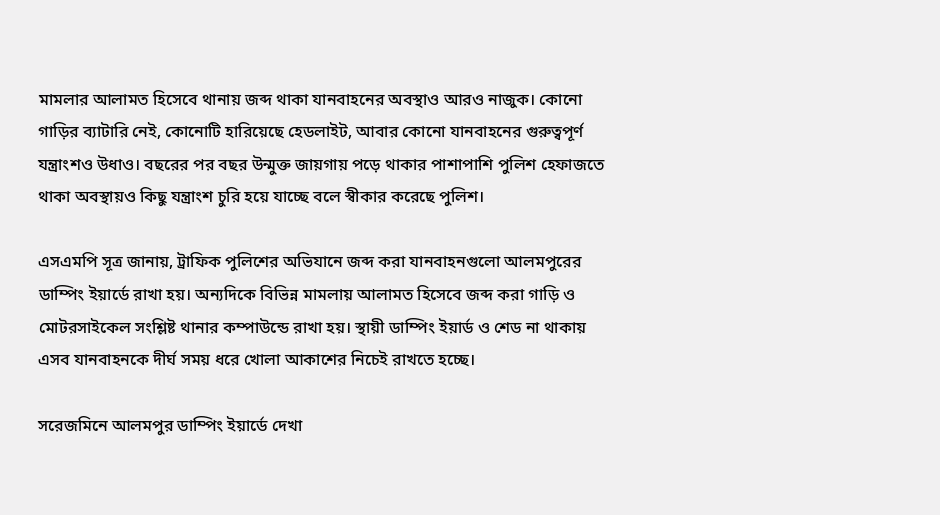মামলার আলামত হিসেবে থানায় জব্দ থাকা যানবাহনের অবস্থাও আরও নাজুক। কোনো গাড়ির ব্যাটারি নেই, কোনোটি হারিয়েছে হেডলাইট, আবার কোনো যানবাহনের গুরুত্বপূর্ণ যন্ত্রাংশও উধাও। বছরের পর বছর উন্মুক্ত জায়গায় পড়ে থাকার পাশাপাশি পুলিশ হেফাজতে থাকা অবস্থায়ও কিছু যন্ত্রাংশ চুরি হয়ে যাচ্ছে বলে স্বীকার করেছে পুলিশ।

এসএমপি সূত্র জানায়, ট্রাফিক পুলিশের অভিযানে জব্দ করা যানবাহনগুলো আলমপুরের ডাম্পিং ইয়ার্ডে রাখা হয়। অন্যদিকে বিভিন্ন মামলায় আলামত হিসেবে জব্দ করা গাড়ি ও মোটরসাইকেল সংশ্লিষ্ট থানার কম্পাউন্ডে রাখা হয়। স্থায়ী ডাম্পিং ইয়ার্ড ও শেড না থাকায় এসব যানবাহনকে দীর্ঘ সময় ধরে খোলা আকাশের নিচেই রাখতে হচ্ছে।

সরেজমিনে আলমপুর ডাম্পিং ইয়ার্ডে দেখা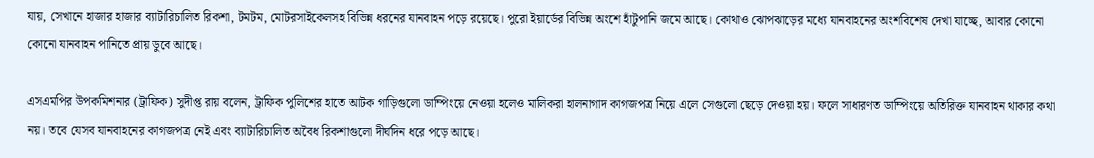যায়, সেখানে হাজার হাজার ব্যাটারিচালিত রিকশা, টমটম, মোটরসাইকেলসহ বিভিন্ন ধরনের যানবাহন পড়ে রয়েছে। পুরো ইয়ার্ডের বিভিন্ন অংশে হাঁটুপানি জমে আছে। কোথাও ঝোপঝাড়ের মধ্যে যানবাহনের অংশবিশেষ দেখা যাচ্ছে, আবার কোনো কোনো যানবাহন পানিতে প্রায় ডুবে আছে।

এসএমপির উপকমিশনার (ট্রাফিক) সুদীপ্ত রায় বলেন, ট্রাফিক পুলিশের হাতে আটক গাড়িগুলো ডাম্পিংয়ে নেওয়া হলেও মালিকরা হালনাগাদ কাগজপত্র নিয়ে এলে সেগুলো ছেড়ে দেওয়া হয়। ফলে সাধারণত ডাম্পিংয়ে অতিরিক্ত যানবাহন থাকার কথা নয়। তবে যেসব যানবাহনের কাগজপত্র নেই এবং ব্যাটারিচালিত অবৈধ রিকশাগুলো দীর্ঘদিন ধরে পড়ে আছে।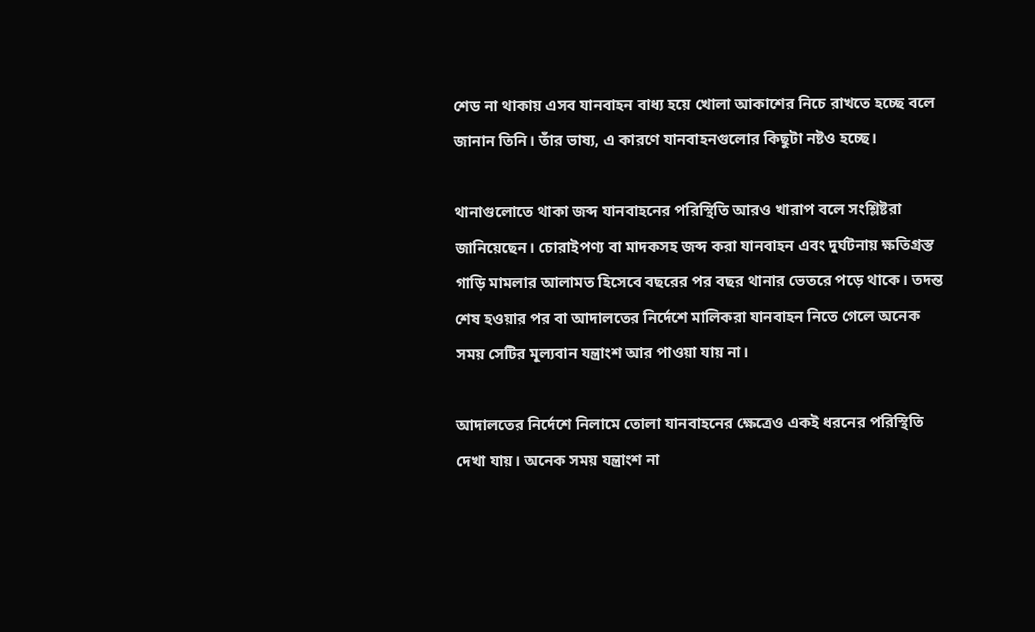শেড না থাকায় এসব যানবাহন বাধ্য হয়ে খোলা আকাশের নিচে রাখতে হচ্ছে বলে জানান তিনি। তাঁর ভাষ্য, এ কারণে যানবাহনগুলোর কিছুটা নষ্টও হচ্ছে।

থানাগুলোতে থাকা জব্দ যানবাহনের পরিস্থিতি আরও খারাপ বলে সংশ্লিষ্টরা জানিয়েছেন। চোরাইপণ্য বা মাদকসহ জব্দ করা যানবাহন এবং দুর্ঘটনায় ক্ষতিগ্রস্ত গাড়ি মামলার আলামত হিসেবে বছরের পর বছর থানার ভেতরে পড়ে থাকে। তদন্ত শেষ হওয়ার পর বা আদালতের নির্দেশে মালিকরা যানবাহন নিতে গেলে অনেক সময় সেটির মূল্যবান যন্ত্রাংশ আর পাওয়া যায় না।

আদালতের নির্দেশে নিলামে তোলা যানবাহনের ক্ষেত্রেও একই ধরনের পরিস্থিতি দেখা যায়। অনেক সময় যন্ত্রাংশ না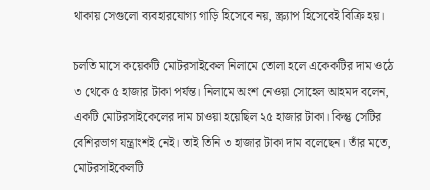থাকায় সেগুলো ব্যবহারযোগ্য গাড়ি হিসেবে নয়, স্ক্র্যাপ হিসেবেই বিক্রি হয়।

চলতি মাসে কয়েকটি মোটরসাইকেল নিলামে তোলা হলে একেকটির দাম ওঠে ৩ থেকে ৫ হাজার টাকা পর্যন্ত। নিলামে অংশ নেওয়া সোহেল আহমদ বলেন, একটি মোটরসাইকেলের দাম চাওয়া হয়েছিল ২৫ হাজার টাকা। কিন্তু সেটির বেশিরভাগ যন্ত্রাংশই নেই। তাই তিনি ৩ হাজার টাকা দাম বলেছেন। তাঁর মতে, মোটরসাইকেলটি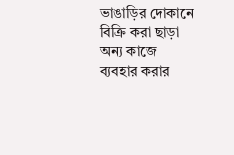ভাঙাড়ির দোকানে বিক্রি করা ছাড়া অন্য কাজে ব্যবহার করার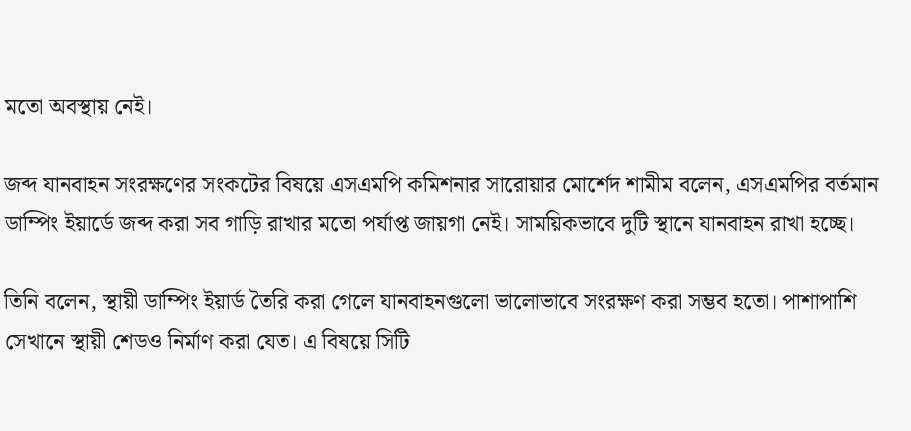মতো অবস্থায় নেই।

জব্দ যানবাহন সংরক্ষণের সংকটের বিষয়ে এসএমপি কমিশনার সারোয়ার মোর্শেদ শামীম বলেন, এসএমপির বর্তমান ডাম্পিং ইয়ার্ডে জব্দ করা সব গাড়ি রাখার মতো পর্যাপ্ত জায়গা নেই। সাময়িকভাবে দুটি স্থানে যানবাহন রাখা হচ্ছে।

তিনি বলেন, স্থায়ী ডাম্পিং ইয়ার্ড তৈরি করা গেলে যানবাহনগুলো ভালোভাবে সংরক্ষণ করা সম্ভব হতো। পাশাপাশি সেখানে স্থায়ী শেডও নির্মাণ করা যেত। এ বিষয়ে সিটি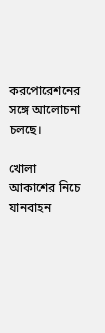করপোরেশনের সঙ্গে আলোচনা চলছে।

খোলা আকাশের নিচে যানবাহন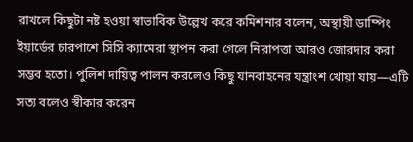রাখলে কিছুটা নষ্ট হওয়া স্বাভাবিক উল্লেখ করে কমিশনার বলেন, অস্থায়ী ডাম্পিং ইয়ার্ডের চারপাশে সিসি ক্যামেরা স্থাপন করা গেলে নিরাপত্তা আরও জোরদার করা সম্ভব হতো। পুলিশ দায়িত্ব পালন করলেও কিছু যানবাহনের যন্ত্রাংশ খোয়া যায়—এটি সত্য বলেও স্বীকার করেন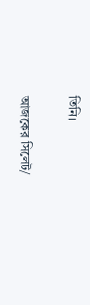তিনি।

আজকের সিলেট/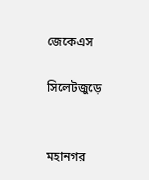জেকেএস

সিলেটজুড়ে


মহানগর